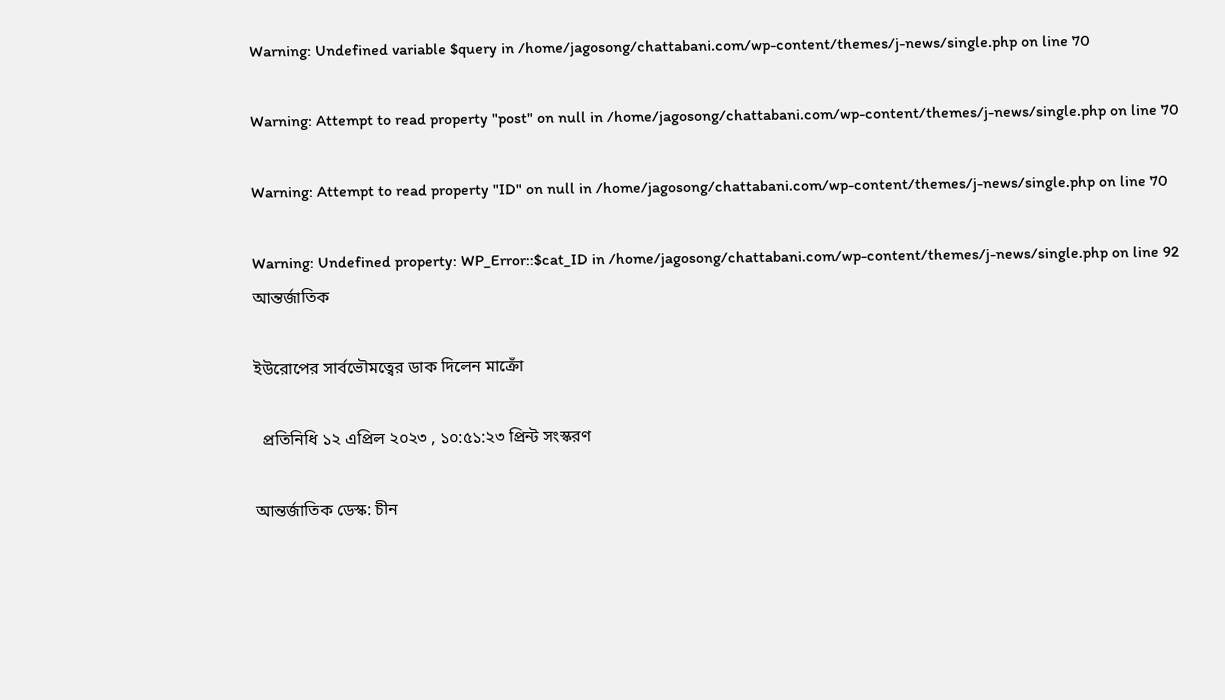Warning: Undefined variable $query in /home/jagosong/chattabani.com/wp-content/themes/j-news/single.php on line 70

Warning: Attempt to read property "post" on null in /home/jagosong/chattabani.com/wp-content/themes/j-news/single.php on line 70

Warning: Attempt to read property "ID" on null in /home/jagosong/chattabani.com/wp-content/themes/j-news/single.php on line 70

Warning: Undefined property: WP_Error::$cat_ID in /home/jagosong/chattabani.com/wp-content/themes/j-news/single.php on line 92
আন্তর্জাতিক

ইউরোপের সার্বভৌমত্বের ডাক দিলেন মাক্রোঁ

  প্রতিনিধি ১২ এপ্রিল ২০২৩ , ১০:৫১:২৩ প্রিন্ট সংস্করণ

আন্তর্জাতিক ডেস্ক: চীন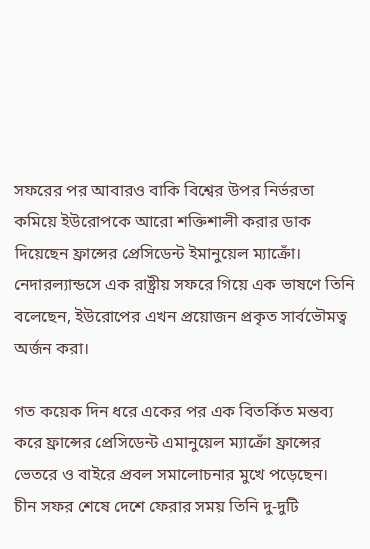সফরের পর আবারও বাকি বিশ্বের উপর নির্ভরতা কমিয়ে ইউরোপকে আরো শক্তিশালী করার ডাক দিয়েছেন ফ্রান্সের প্রেসিডেন্ট ইমানুয়েল ম্যাক্রোঁ। নেদারল্যান্ডসে এক রাষ্ট্রীয় সফরে গিয়ে এক ভাষণে তিনি বলেছেন, ইউরোপের এখন প্রয়োজন প্রকৃত সার্বভৌমত্ব অর্জন করা।

গত কয়েক দিন ধরে একের পর এক বিতর্কিত মন্তব্য করে ফ্রান্সের প্রেসিডেন্ট এমানুয়েল ম্যাক্রোঁ ফ্রান্সের ভেতরে ও বাইরে প্রবল সমালোচনার মুখে পড়েছেন। চীন সফর শেষে দেশে ফেরার সময় তিনি দু-দুটি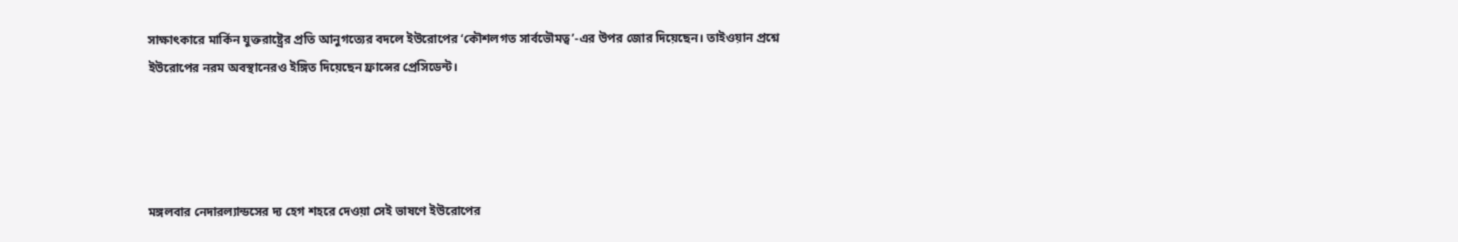সাক্ষাৎকারে মার্কিন যুক্তরাষ্ট্রের প্রতি আনুগত্যের বদলে ইউরোপের ‘কৌশলগত সার্বভৌমত্ব’-এর উপর জোর দিয়েছেন। তাইওয়ান প্রশ্নে ইউরোপের নরম অবস্থানেরও ইঙ্গিত দিয়েছেন ফ্রান্সের প্রেসিডেন্ট।




মঙ্গলবার নেদারল্যান্ডসের দ্য হেগ শহরে দেওয়া সেই ভাষণে ইউরোপের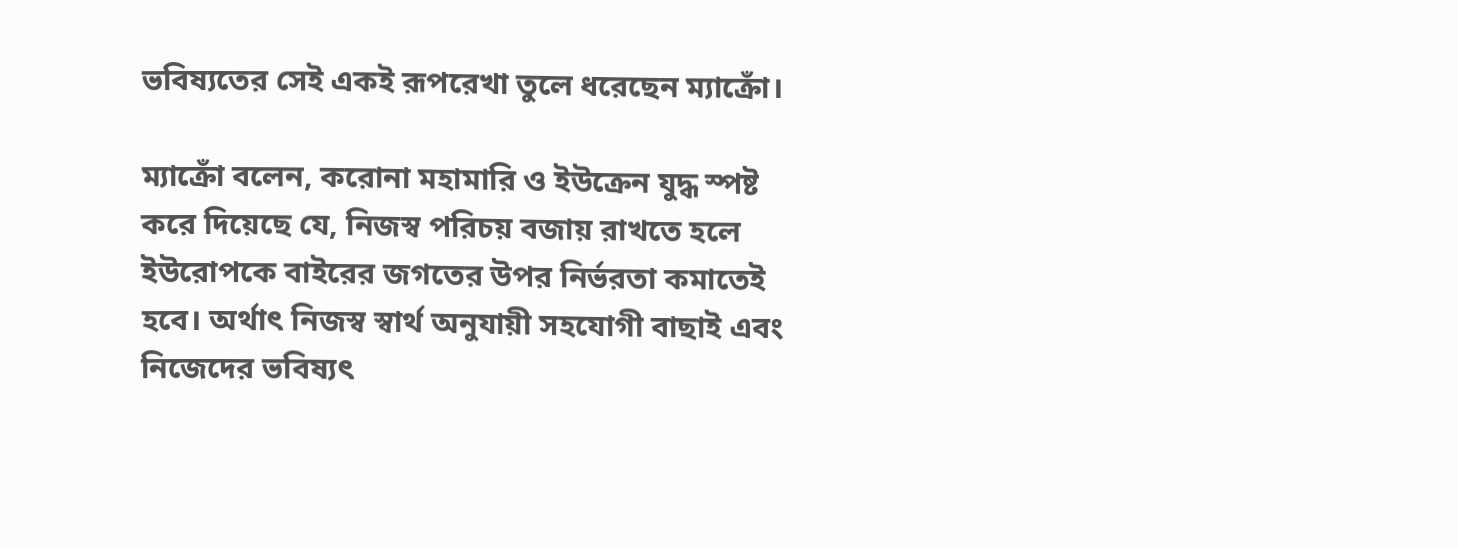ভবিষ্যতের সেই একই রূপরেখা তুলে ধরেছেন ম্যাক্রোঁ।

ম্যাক্রোঁ বলেন, করোনা মহামারি ও ইউক্রেন যুদ্ধ স্পষ্ট করে দিয়েছে যে, নিজস্ব পরিচয় বজায় রাখতে হলে ইউরোপকে বাইরের জগতের উপর নির্ভরতা কমাতেই হবে। অর্থাৎ নিজস্ব স্বার্থ অনুযায়ী সহযোগী বাছাই এবং নিজেদের ভবিষ্যৎ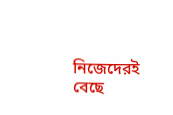নিজেদেরই বেছে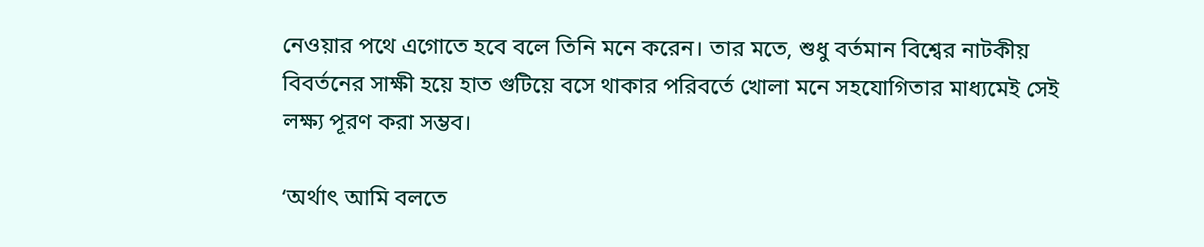নেওয়ার পথে এগোতে হবে বলে তিনি মনে করেন। তার মতে, শুধু বর্তমান বিশ্বের নাটকীয় বিবর্তনের সাক্ষী হয়ে হাত গুটিয়ে বসে থাকার পরিবর্তে খোলা মনে সহযোগিতার মাধ্যমেই সেই লক্ষ্য পূরণ করা সম্ভব।

‘অর্থাৎ আমি বলতে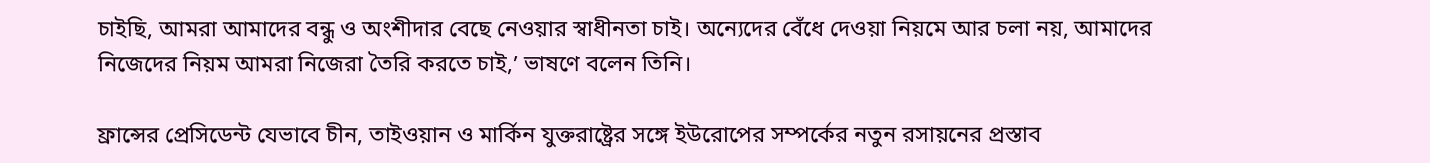চাইছি, আমরা আমাদের বন্ধু ও অংশীদার বেছে নেওয়ার স্বাধীনতা চাই। অন্যেদের বেঁধে দেওয়া নিয়মে আর চলা নয়, আমাদের নিজেদের নিয়ম আমরা নিজেরা তৈরি করতে চাই,’ ভাষণে বলেন তিনি।

ফ্রান্সের প্রেসিডেন্ট যেভাবে চীন, তাইওয়ান ও মার্কিন যুক্তরাষ্ট্রের সঙ্গে ইউরোপের সম্পর্কের নতুন রসায়নের প্রস্তাব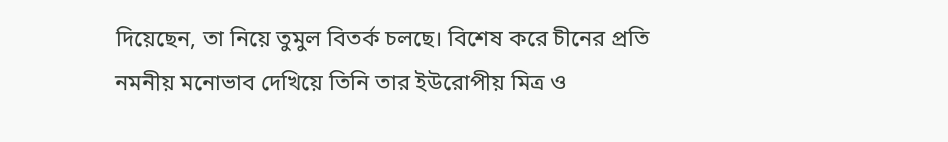দিয়েছেন, তা নিয়ে তুমুল বিতর্ক চলছে। বিশেষ করে চীনের প্রতি নমনীয় মনোভাব দেখিয়ে তিনি তার ইউরোপীয় মিত্র ও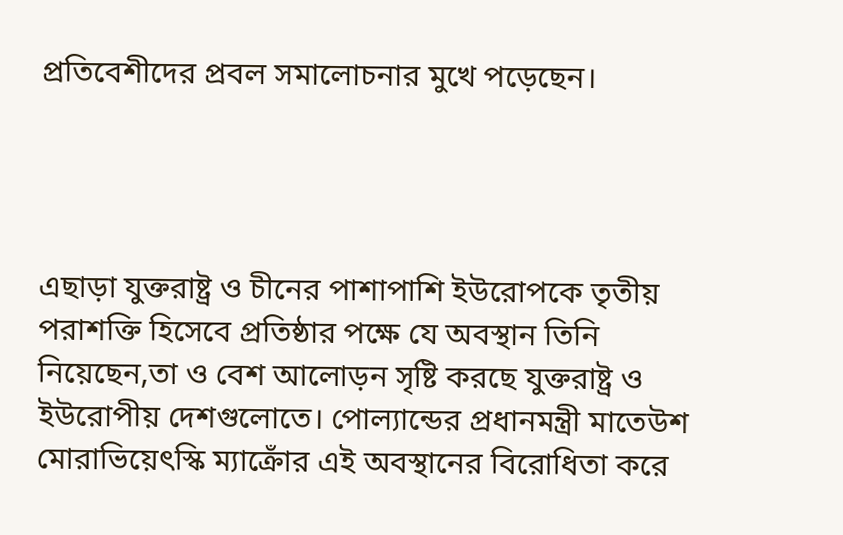প্রতিবেশীদের প্রবল সমালোচনার মুখে পড়েছেন।




এছাড়া যুক্তরাষ্ট্র ও চীনের পাশাপাশি ইউরোপকে তৃতীয় পরাশক্তি হিসেবে প্রতিষ্ঠার পক্ষে যে অবস্থান তিনি নিয়েছেন,তা ও বেশ আলোড়ন সৃষ্টি করছে যুক্তরাষ্ট্র ও ইউরোপীয় দেশগুলোতে। পোল্যান্ডের প্রধানমন্ত্রী মাতেউশ মোরাভিয়েৎস্কি ম্যাক্রোঁর এই অবস্থানের বিরোধিতা করে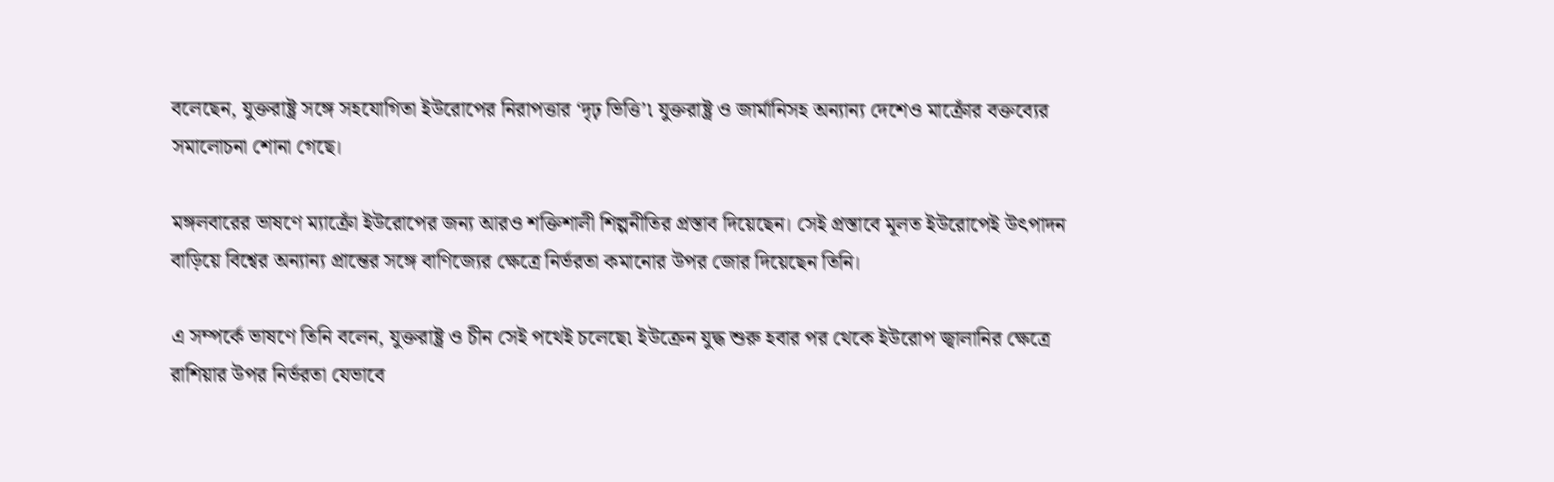বলেছেন, যুক্তরাষ্ট্র সঙ্গে সহযোগিতা ইউরোপের নিরাপত্তার ‘দৃঢ় ভিত্তি’৷ যুক্তরাষ্ট্র ও জার্মানিসহ অন্যান্য দেশেও মাক্রোঁর বক্তব্যের সমালোচনা শোনা গেছে।

মঙ্গলবারের ভাষণে ম্যাক্রোঁ ইউরোপের জন্য আরও শক্তিশালী শিল্পনীতির প্রস্তাব দিয়েছেন। সেই প্রস্তাবে মূলত ইউরোপেই উৎপাদন বাড়িয়ে বিশ্বের অন্যান্য প্রান্তের সঙ্গে বাণিজ্যের ক্ষেত্রে নির্ভরতা কমানোর উপর জোর দিয়েছেন তিনি।

এ সম্পর্কে ভাষণে তিনি বলেন, যুক্তরাষ্ট্র ও চীন সেই পথেই চলেছে৷ ইউক্রেন যুদ্ধ শুরু হবার পর থেকে ইউরোপ জ্বালানির ক্ষেত্রে রাশিয়ার উপর নির্ভরতা যেভাবে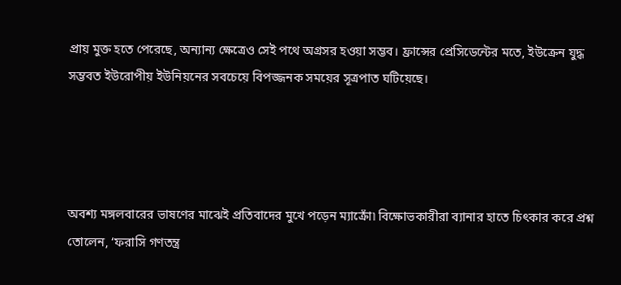প্রায় মুক্ত হতে পেরেছে, অন্যান্য ক্ষেত্রেও সেই পথে অগ্রসর হওয়া সম্ভব। ফ্রান্সের প্রেসিডেন্টের মতে, ইউক্রেন যুদ্ধ সম্ভবত ইউরোপীয় ইউনিয়নের সবচেয়ে বিপজ্জনক সময়ের সূত্রপাত ঘটিয়েছে।




অবশ্য মঙ্গলবারের ভাষণের মাঝেই প্রতিবাদের মুখে পড়েন ম্যাক্রোঁ৷ বিক্ষোভকারীরা ব্যানার হাতে চিৎকার করে প্রশ্ন তোলেন, ‘ফরাসি গণতন্ত্র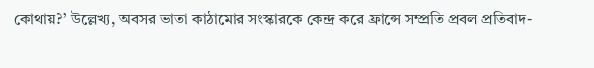কোথায়?’ উল্লেখ্য, অবসর ভাতা কাঠামোর সংস্কারকে কেন্দ্র করে ফ্রান্সে সম্প্রতি প্রবল প্রতিবাদ-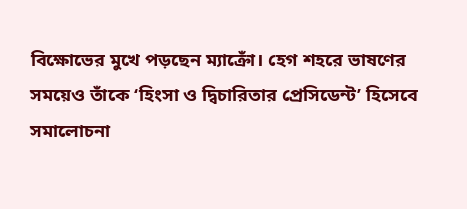বিক্ষোভের মুখে পড়ছেন ম্যাক্রোঁ। হেগ শহরে ভাষণের সময়েও তাঁকে ‘হিংসা ও দ্বিচারিতার প্রেসিডেন্ট’ হিসেবে সমালোচনা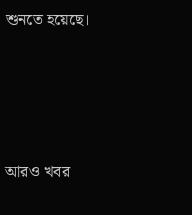শুনতে হয়েছে।




আরও খবর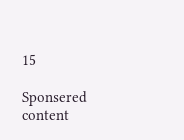15

Sponsered content